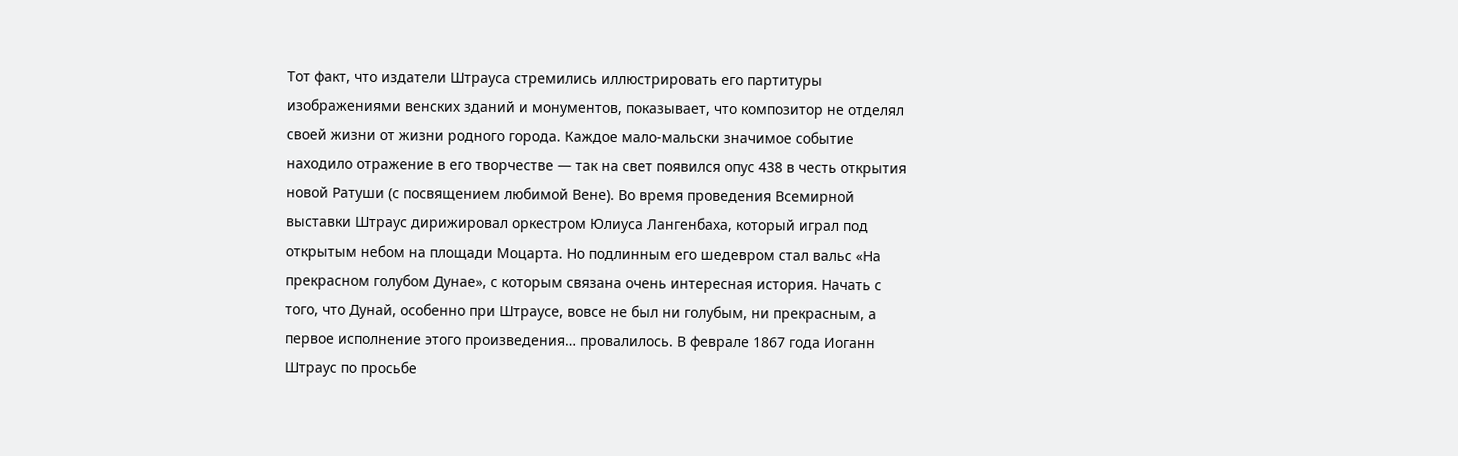Тот факт, что издатели Штрауса стремились иллюстрировать его партитуры изображениями венских зданий и монументов, показывает, что композитор не отделял своей жизни от жизни родного города. Каждое мало-мальски значимое событие находило отражение в его творчестве — так на свет появился опус 438 в честь открытия новой Ратуши (с посвящением любимой Вене). Во время проведения Всемирной выставки Штраус дирижировал оркестром Юлиуса Лангенбаха, который играл под открытым небом на площади Моцарта. Но подлинным его шедевром стал вальс «На прекрасном голубом Дунае», с которым связана очень интересная история. Начать с того, что Дунай, особенно при Штраусе, вовсе не был ни голубым, ни прекрасным, а первое исполнение этого произведения… провалилось. В феврале 1867 года Иоганн Штраус по просьбе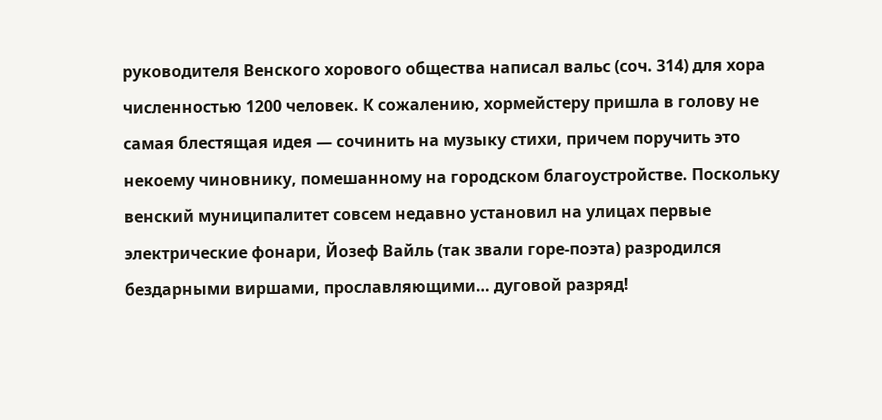руководителя Венского хорового общества написал вальс (соч. 314) для хора численностью 1200 человек. К сожалению, хормейстеру пришла в голову не самая блестящая идея — сочинить на музыку стихи, причем поручить это некоему чиновнику, помешанному на городском благоустройстве. Поскольку венский муниципалитет совсем недавно установил на улицах первые электрические фонари, Йозеф Вайль (так звали горе-поэта) разродился бездарными виршами, прославляющими… дуговой разряд!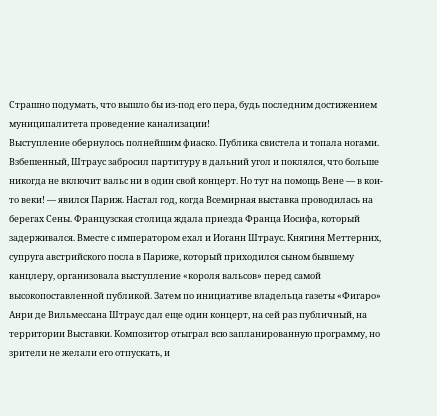Страшно подумать, что вышло бы из-под его пера, будь последним достижением муниципалитета проведение канализации!
Выступление обернулось полнейшим фиаско. Публика свистела и топала ногами. Взбешенный, Штраус забросил партитуру в дальний угол и поклялся, что больше никогда не включит вальс ни в один свой концерт. Но тут на помощь Вене — в кои-то веки! — явился Париж. Настал год, когда Всемирная выставка проводилась на берегах Сены. Французская столица ждала приезда Франца Иосифа, который задерживался. Вместе с императором ехал и Иоганн Штраус. Княгиня Меттерних, супруга австрийского посла в Париже, который приходился сыном бывшему канцлеру, организовала выступление «короля вальсов» перед самой высокопоставленной публикой. Затем по инициативе владельца газеты «Фигаро» Анри де Вильмессана Штраус дал еще один концерт, на сей раз публичный, на территории Выставки. Композитор отыграл всю запланированную программу, но зрители не желали его отпускать, и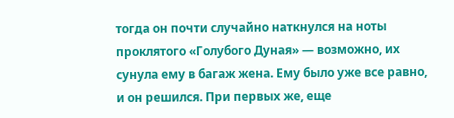тогда он почти случайно наткнулся на ноты проклятого «Голубого Дуная» — возможно, их сунула ему в багаж жена. Ему было уже все равно, и он решился. При первых же, еще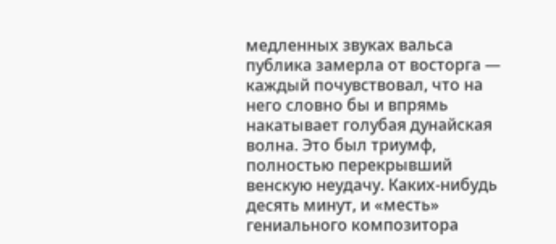медленных звуках вальса публика замерла от восторга — каждый почувствовал, что на него словно бы и впрямь накатывает голубая дунайская волна. Это был триумф, полностью перекрывший венскую неудачу. Каких-нибудь десять минут, и «месть» гениального композитора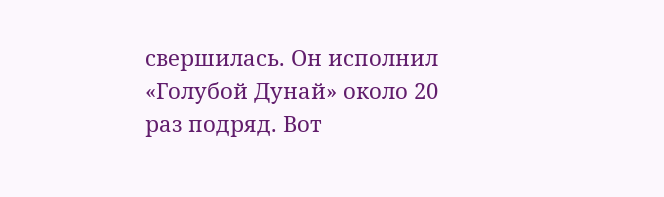свершилась. Он исполнил «Голубой Дунай» около 20 раз подряд. Вот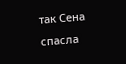так Сена спасла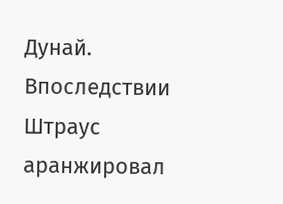Дунай. Впоследствии Штраус аранжировал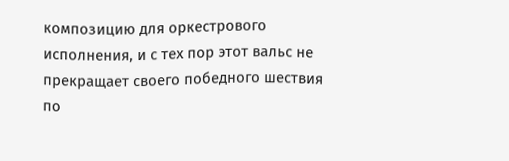композицию для оркестрового исполнения, и с тех пор этот вальс не прекращает своего победного шествия по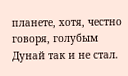планете, хотя, честно говоря, голубым Дунай так и не стал.